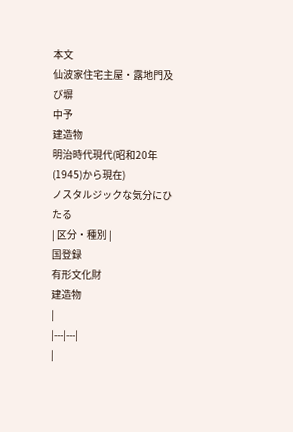本文
仙波家住宅主屋・露地門及び塀
中予
建造物
明治時代現代(昭和20年(1945)から現在)
ノスタルジックな気分にひたる
| 区分・種別 |
国登録
有形文化財
建造物
|
|---|---|
|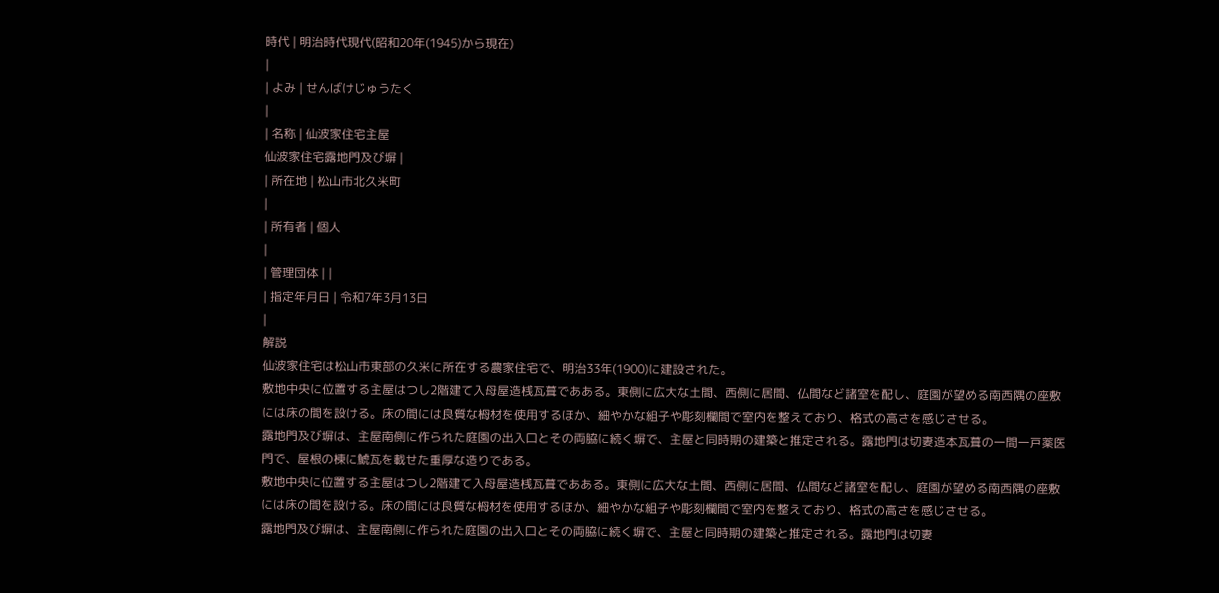時代 | 明治時代現代(昭和20年(1945)から現在)
|
| よみ | せんばけじゅうたく
|
| 名称 | 仙波家住宅主屋
仙波家住宅露地門及び塀 |
| 所在地 | 松山市北久米町
|
| 所有者 | 個人
|
| 管理団体 | |
| 指定年月日 | 令和7年3月13日
|
解説
仙波家住宅は松山市東部の久米に所在する農家住宅で、明治33年(1900)に建設された。
敷地中央に位置する主屋はつし2階建て入母屋造桟瓦葺であある。東側に広大な土間、西側に居間、仏間など諸室を配し、庭園が望める南西隅の座敷には床の間を設ける。床の間には良質な栂材を使用するほか、細やかな組子や彫刻欄間で室内を整えており、格式の高さを感じさせる。
露地門及び塀は、主屋南側に作られた庭園の出入口とその両脇に続く塀で、主屋と同時期の建築と推定される。露地門は切妻造本瓦葺の一間一戸薬医門で、屋根の棟に鯱瓦を載せた重厚な造りである。
敷地中央に位置する主屋はつし2階建て入母屋造桟瓦葺であある。東側に広大な土間、西側に居間、仏間など諸室を配し、庭園が望める南西隅の座敷には床の間を設ける。床の間には良質な栂材を使用するほか、細やかな組子や彫刻欄間で室内を整えており、格式の高さを感じさせる。
露地門及び塀は、主屋南側に作られた庭園の出入口とその両脇に続く塀で、主屋と同時期の建築と推定される。露地門は切妻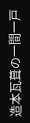造本瓦葺の一間一戸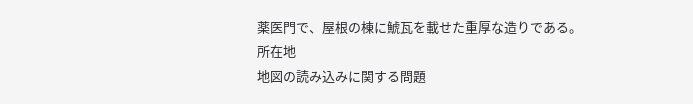薬医門で、屋根の棟に鯱瓦を載せた重厚な造りである。
所在地
地図の読み込みに関する問題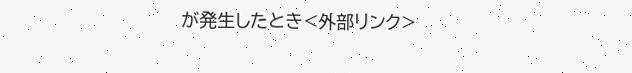が発生したとき<外部リンク>